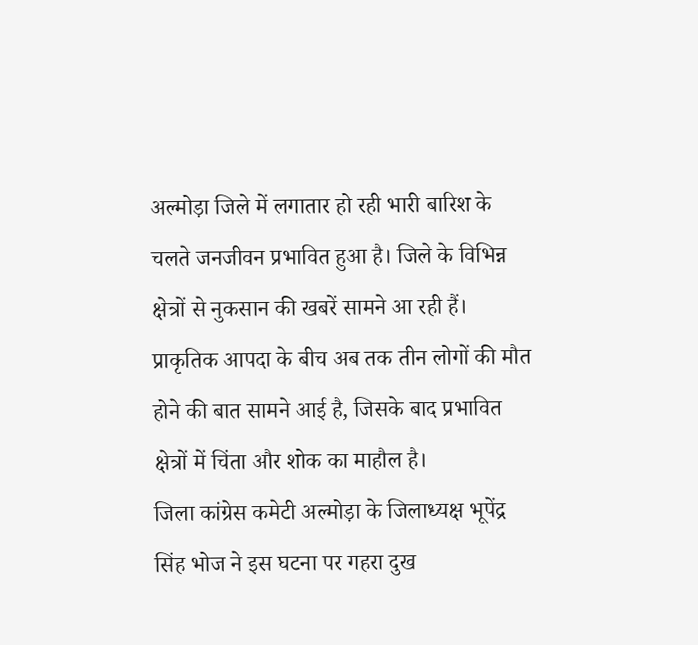अल्मोड़ा जिले में लगातार हो रही भारी बारिश के चलते जनजीवन प्रभावित हुआ है। जिले के विभिन्न क्षेत्रों से नुकसान की खबरें सामने आ रही हैं। प्राकृतिक आपदा के बीच अब तक तीन लोगों की मौत होने की बात सामने आई है, जिसके बाद प्रभावित क्षेत्रों में चिंता और शोक का माहौल है।
जिला कांग्रेस कमेटी अल्मोड़ा के जिलाध्यक्ष भूपेंद्र सिंह भोज ने इस घटना पर गहरा दुख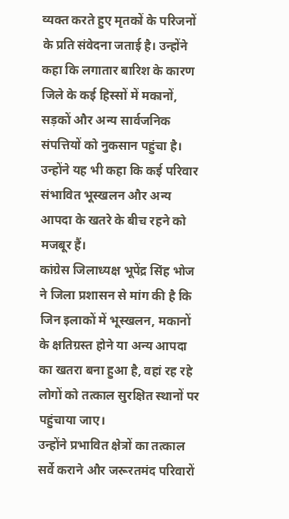व्यक्त करते हुए मृतकों के परिजनों के प्रति संवेदना जताई है। उन्होंने कहा कि लगातार बारिश के कारण जिले के कई हिस्सों में मकानों, सड़कों और अन्य सार्वजनिक संपत्तियों को नुकसान पहुंचा है। उन्होंने यह भी कहा कि कई परिवार संभावित भूस्खलन और अन्य आपदा के खतरे के बीच रहने को मजबूर हैं।
कांग्रेस जिलाध्यक्ष भूपेंद्र सिंह भोज ने जिला प्रशासन से मांग की है कि जिन इलाकों में भूस्खलन, मकानों के क्षतिग्रस्त होने या अन्य आपदा का खतरा बना हुआ है, वहां रह रहे लोगों को तत्काल सुरक्षित स्थानों पर पहुंचाया जाए।
उन्होंने प्रभावित क्षेत्रों का तत्काल सर्वे कराने और जरूरतमंद परिवारों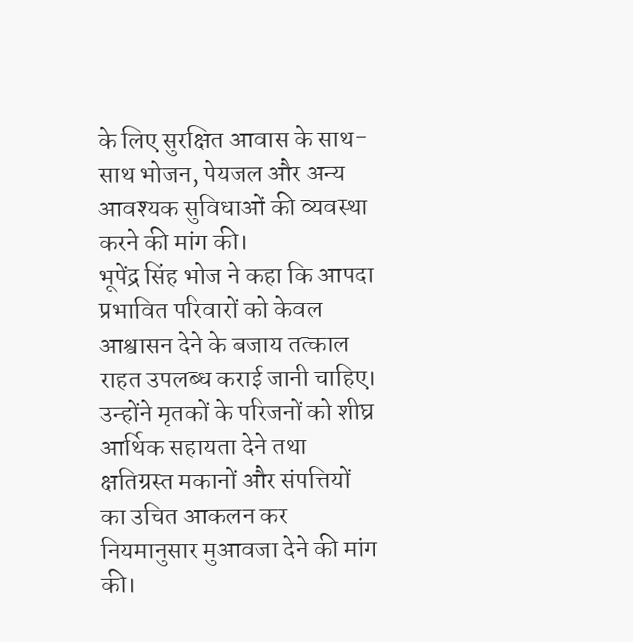के लिए सुरक्षित आवास के साथ-साथ भोजन, पेयजल और अन्य आवश्यक सुविधाओं की व्यवस्था करने की मांग की।
भूपेंद्र सिंह भोज ने कहा कि आपदा प्रभावित परिवारों को केवल आश्वासन देने के बजाय तत्काल राहत उपलब्ध कराई जानी चाहिए। उन्होंने मृतकों के परिजनों को शीघ्र आर्थिक सहायता देने तथा क्षतिग्रस्त मकानों और संपत्तियों का उचित आकलन कर नियमानुसार मुआवजा देने की मांग की।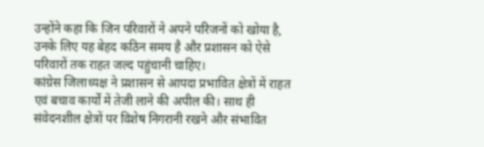उन्होंने कहा कि जिन परिवारों ने अपने परिजनों को खोया है, उनके लिए यह बेहद कठिन समय है और प्रशासन को ऐसे परिवारों तक राहत जल्द पहुंचानी चाहिए।
कांग्रेस जिलाध्यक्ष ने प्रशासन से आपदा प्रभावित क्षेत्रों में राहत एवं बचाव कार्यों में तेजी लाने की अपील की। साथ ही संवेदनशील क्षेत्रों पर विशेष निगरानी रखने और संभावित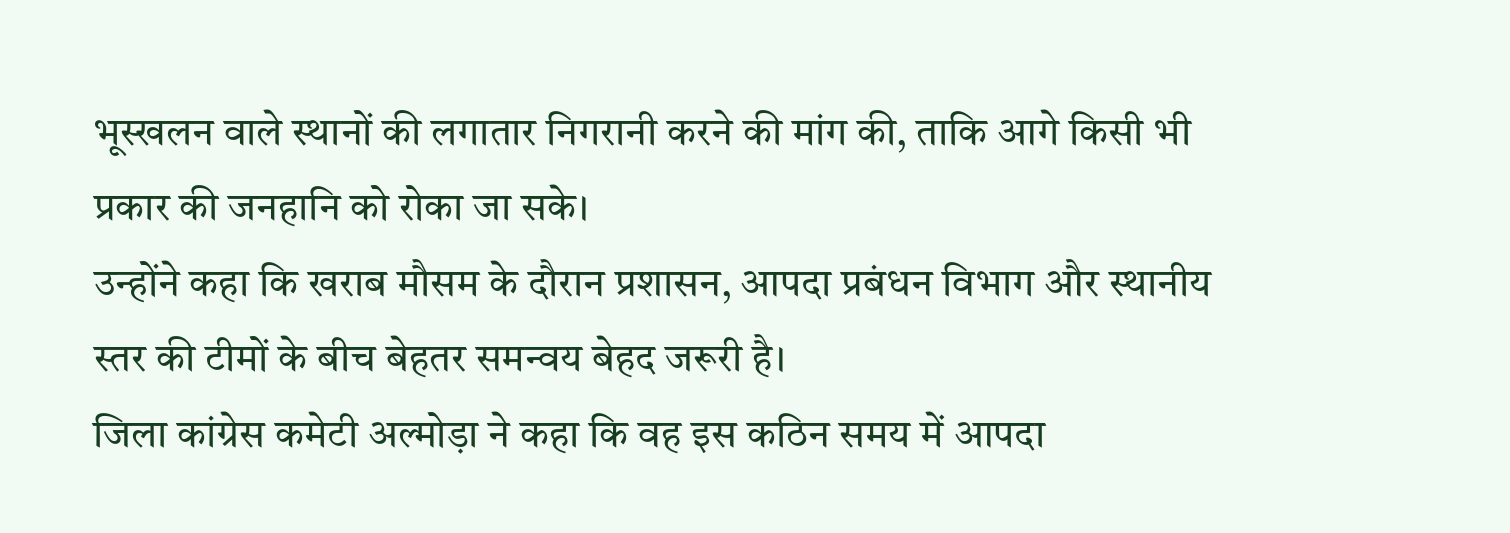भूस्खलन वाले स्थानों की लगातार निगरानी करने की मांग की, ताकि आगे किसी भी प्रकार की जनहानि को रोका जा सके।
उन्होंने कहा कि खराब मौसम के दौरान प्रशासन, आपदा प्रबंधन विभाग और स्थानीय स्तर की टीमों के बीच बेहतर समन्वय बेहद जरूरी है।
जिला कांग्रेस कमेटी अल्मोड़ा ने कहा कि वह इस कठिन समय में आपदा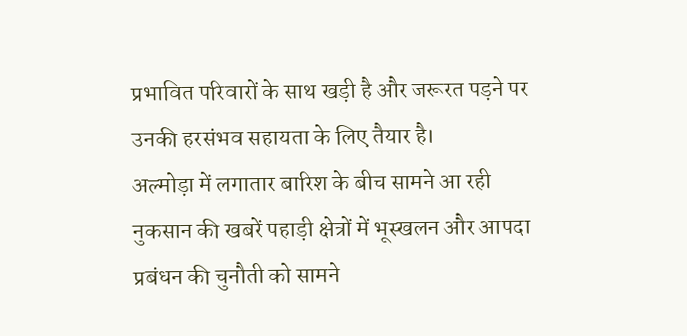प्रभावित परिवारों के साथ खड़ी है और जरूरत पड़ने पर उनकी हरसंभव सहायता के लिए तैयार है।
अल्मोड़ा में लगातार बारिश के बीच सामने आ रही नुकसान की खबरें पहाड़ी क्षेत्रों में भूस्खलन और आपदा प्रबंधन की चुनौती को सामने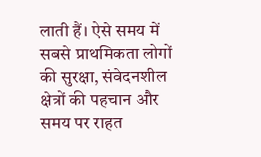लाती हैं। ऐसे समय में सबसे प्राथमिकता लोगों की सुरक्षा, संवेदनशील क्षेत्रों की पहचान और समय पर राहत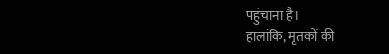पहुंचाना है।
हालांकि, मृतकों की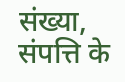संख्या, संपत्ति के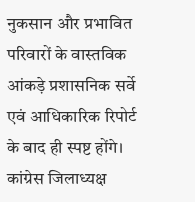नुकसान और प्रभावित परिवारों के वास्तविक आंकड़े प्रशासनिक सर्वे एवं आधिकारिक रिपोर्ट के बाद ही स्पष्ट होंगे। कांग्रेस जिलाध्यक्ष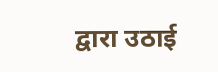द्वारा उठाई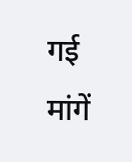गई मांगें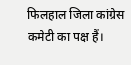फिलहाल जिला कांग्रेस कमेटी का पक्ष हैं।